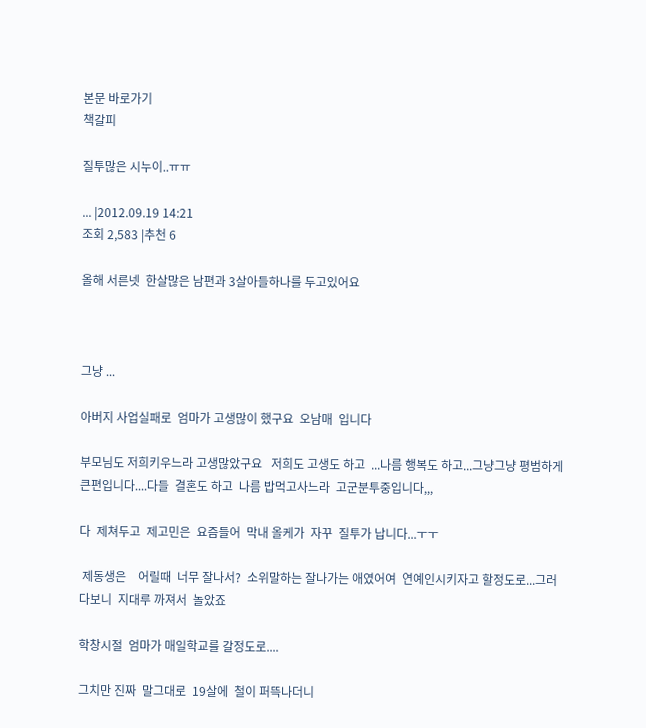본문 바로가기
책갈피

질투많은 시누이..ㅠㅠ

... |2012.09.19 14:21
조회 2,583 |추천 6

올해 서른넷  한살많은 남편과 3살아들하나를 두고있어요



그냥 ...

아버지 사업실패로  엄마가 고생많이 했구요  오남매  입니다

부모님도 저희키우느라 고생많았구요   저희도 고생도 하고  ...나름 행복도 하고...그냥그냥 평범하게  큰편입니다....다들  결혼도 하고  나름 밥먹고사느라  고군분투중입니다,,,

다  제쳐두고  제고민은  요즘들어  막내 올케가  자꾸  질투가 납니다...ㅜㅜ

 제동생은    어릴때  너무 잘나서?  소위말하는 잘나가는 애였어여  연예인시키자고 할정도로...그러다보니  지대루 까져서  놀았죠

학창시절  엄마가 매일학교를 갈정도로....

그치만 진짜  말그대로  19살에  철이 퍼뜩나더니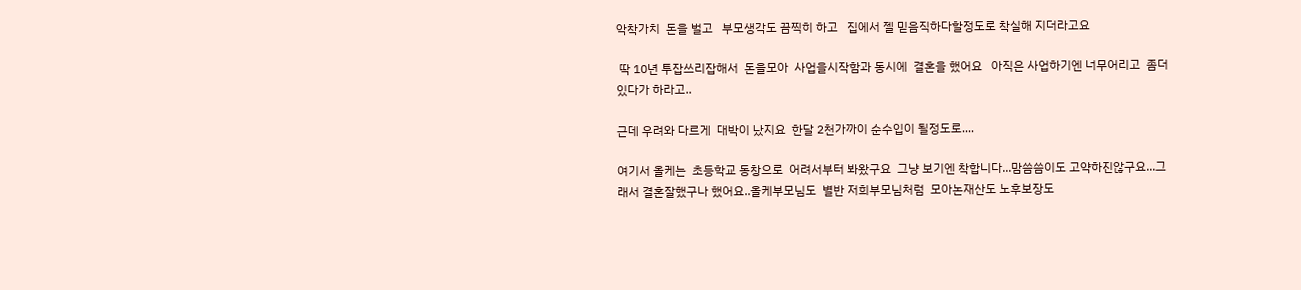악착가치  돈을 벌고   부모생각도 끔찍히 하고   집에서 젤 믿음직하다할정도로 착실해 지더라고요

 딱 10년 투잡쓰리잡해서  돈을모아  사업을시작함과 동시에  결혼을 했어요   아직은 사업하기엔 너무어리고  좀더있다가 하라고..

근데 우려와 다르게  대박이 났지요  한달 2천가까이 순수입이 될정도로....

여기서 올케는  초등학교 동창으로  어려서부터 봐왔구요  그냥 보기엔 착합니다...맘씀씀이도 고약하진않구요...그래서 결혼잘했구나 했어요..올케부모님도  별반 저희부모님처럼  모아논재산도 노후보장도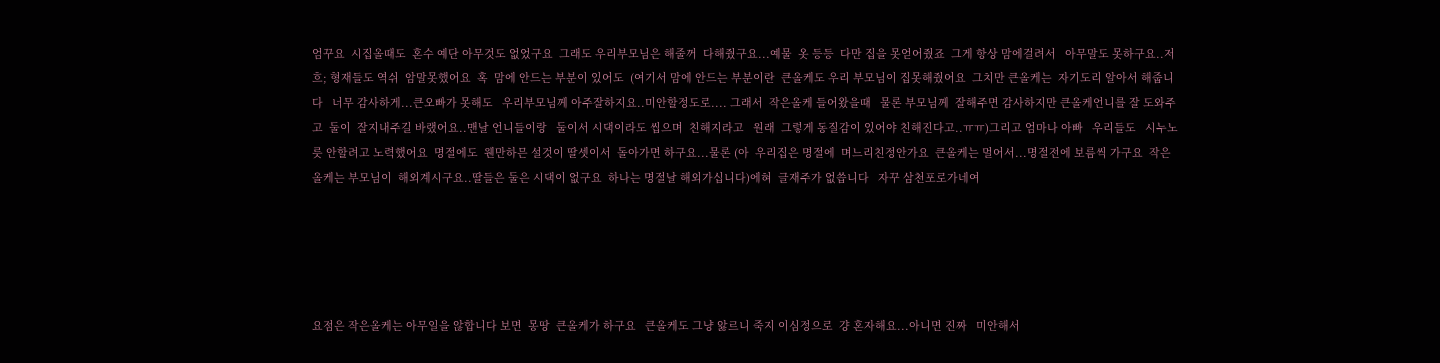엄꾸요  시집올때도  혼수 예단 아무것도 없었구요  그래도 우리부모님은 해줄꺼  다해줬구요...예물  옷 등등  다만 집을 못얻어줬죠  그게 항상 맘에걸려서   아무말도 못하구요..저흐; 형재들도 역쉬  암말못했어요  혹  맘에 안드는 부분이 있어도  (여기서 맘에 안드는 부분이란  큰올케도 우리 부모님이 집못해줬어요  그치만 큰올케는  자기도리 알아서 해줍니다   너무 감사하게...큰오빠가 못해도   우리부모님께 아주잘하지요..미안할정도로.... 그래서  작은올케 들어왔을때   물론 부모님께  잘해주면 감사하지만 큰올케언니를 잘 도와주고  둘이  잘지내주길 바랬어요..맨날 언니들이랑   둘이서 시댁이라도 씹으며  친해지라고   원래  그렇게 동질감이 있어야 친해진다고..ㅠㅠ)그리고 엄마나 아빠   우리들도   시누노릇 안할려고 노력했어요  명절에도  웬만하믄 설것이 딸셋이서  돌아가면 하구요...물론 (아  우리집은 명절에  며느리친정안가요  큰올케는 멀어서...명절전에 보름씩 가구요  작은올케는 부모님이  해외계시구요..딸들은 둘은 시댁이 없구요  하나는 명절날 해외가십니다)에혀  글재주가 없씁니다   자꾸 삼천포로가네여





요점은 작은올케는 아무일을 않합니다 보면  몽땅  큰올케가 하구요   큰올케도 그냥 앓르니 죽지 이심정으로  걍 혼자해요...아니면 진짜   미안해서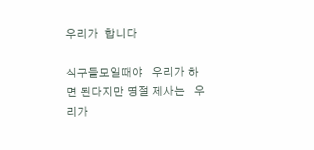우리가  합니다

식구들모일때야   우리가 하면 된다지만 명절 제사는   우리가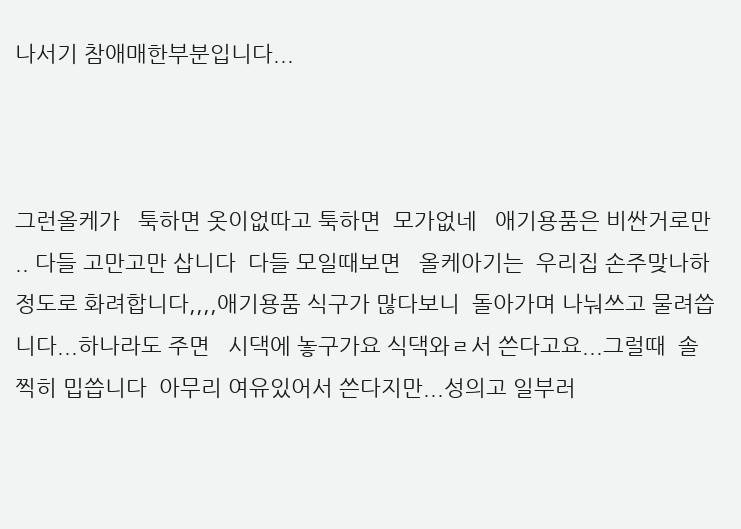나서기 참애매한부분입니다...



그런올케가   툭하면 옷이없따고 툭하면  모가없네   애기용품은 비싼거로만   .. 다들 고만고만 삽니다  다들 모일때보면   올케아기는  우리집 손주맞나하정도로 화려합니다,,,,애기용품 식구가 많다보니  돌아가며 나눠쓰고 물려씁니다...하나라도 주면   시댁에 놓구가요 식댁와ㄹ서 쓴다고요...그럴때  솔찍히 밉씁니다  아무리 여유있어서 쓴다지만...성의고 일부러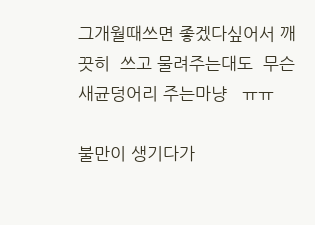그개월때쓰면 좋겠다싶어서 깨끗히  쓰고 물려주는대도  무슨 새균덩어리 주는마냥   ㅠㅠ

불만이 생기다가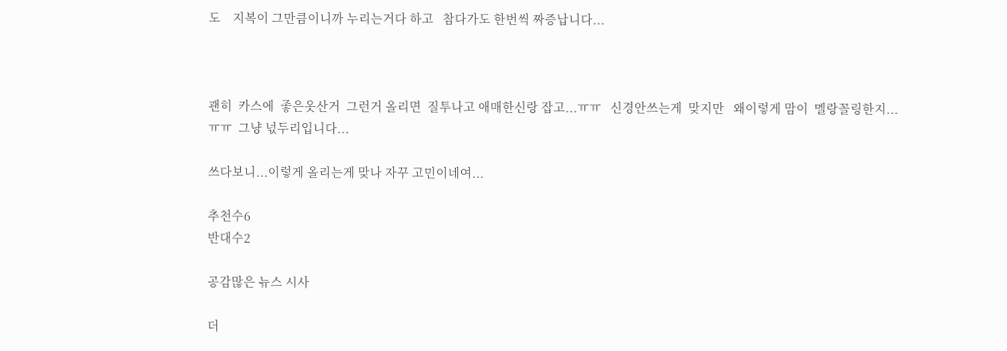도    지복이 그만큼이니까 누리는거다 하고   참다가도 한번씩 짜증납니다...



괜히  카스에  좋은옷산거  그런거 올리면  질투나고 애매한신랑 잡고...ㅠㅠ   신경안쓰는게  맞지만   왜이렇게 맘이  멜랑꼴링한지...ㅠㅠ  그냥 넋두리입니다...

쓰다보니...이렇게 올리는게 맞나 자꾸 고민이네여...

추천수6
반대수2

공감많은 뉴스 시사

더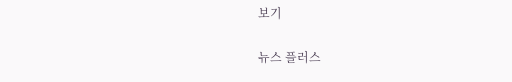보기

뉴스 플러스